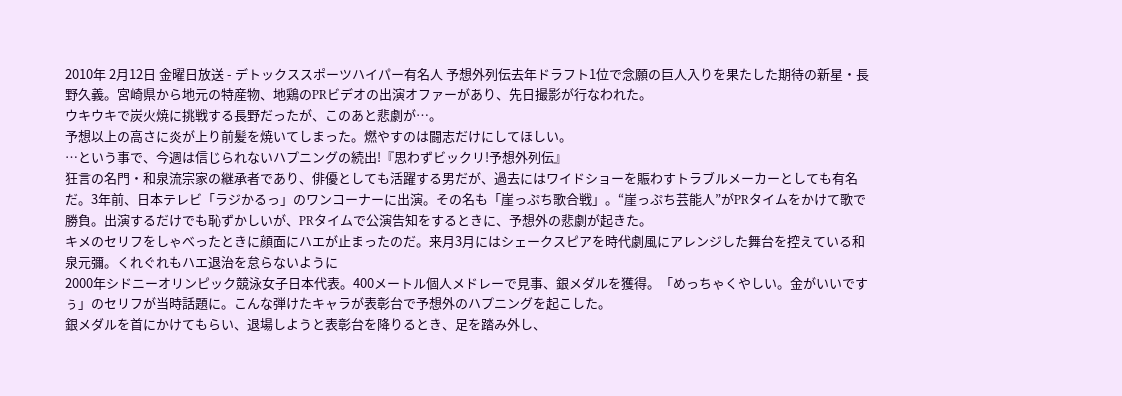2010年 2月12日 金曜日放送 - デトックススポーツハイパー有名人 予想外列伝去年ドラフト1位で念願の巨人入りを果たした期待の新星・長野久義。宮崎県から地元の特産物、地鶏のPRビデオの出演オファーがあり、先日撮影が行なわれた。
ウキウキで炭火焼に挑戦する長野だったが、このあと悲劇が…。
予想以上の高さに炎が上り前髪を焼いてしまった。燃やすのは闘志だけにしてほしい。
…という事で、今週は信じられないハプニングの続出!『思わずビックリ!予想外列伝』
狂言の名門・和泉流宗家の継承者であり、俳優としても活躍する男だが、過去にはワイドショーを賑わすトラブルメーカーとしても有名だ。3年前、日本テレビ「ラジかるっ」のワンコーナーに出演。その名も「崖っぷち歌合戦」。“崖っぷち芸能人”がPRタイムをかけて歌で勝負。出演するだけでも恥ずかしいが、PRタイムで公演告知をするときに、予想外の悲劇が起きた。
キメのセリフをしゃべったときに顔面にハエが止まったのだ。来月3月にはシェークスピアを時代劇風にアレンジした舞台を控えている和泉元彌。くれぐれもハエ退治を怠らないように
2000年シドニーオリンピック競泳女子日本代表。400メートル個人メドレーで見事、銀メダルを獲得。「めっちゃくやしい。金がいいですぅ」のセリフが当時話題に。こんな弾けたキャラが表彰台で予想外のハプニングを起こした。
銀メダルを首にかけてもらい、退場しようと表彰台を降りるとき、足を踏み外し、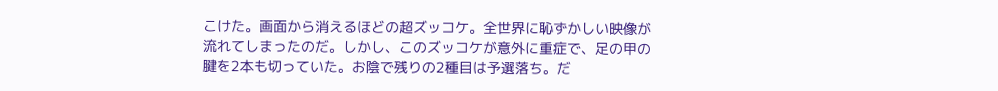こけた。画面から消えるほどの超ズッコケ。全世界に恥ずかしい映像が流れてしまったのだ。しかし、このズッコケが意外に重症で、足の甲の腱を2本も切っていた。お陰で残りの2種目は予選落ち。だ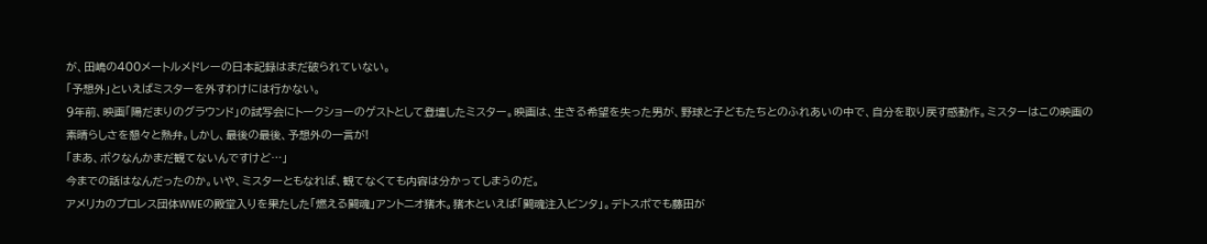が、田嶋の400メートルメドレーの日本記録はまだ破られていない。
「予想外」といえばミスターを外すわけには行かない。
9年前、映画「陽だまりのグラウンド」の試写会にトークショーのゲストとして登壇したミスター。映画は、生きる希望を失った男が、野球と子どもたちとのふれあいの中で、自分を取り戻す感動作。ミスターはこの映画の素晴らしさを懇々と熱弁。しかし、最後の最後、予想外の一言が!
「まあ、ボクなんかまだ観てないんですけど…」
今までの話はなんだったのか。いや、ミスターともなれば、観てなくても内容は分かってしまうのだ。
アメリカのプロレス団体WWEの殿堂入りを果たした「燃える闘魂」アントニオ猪木。猪木といえば「闘魂注入ビンタ」。デトスポでも藤田が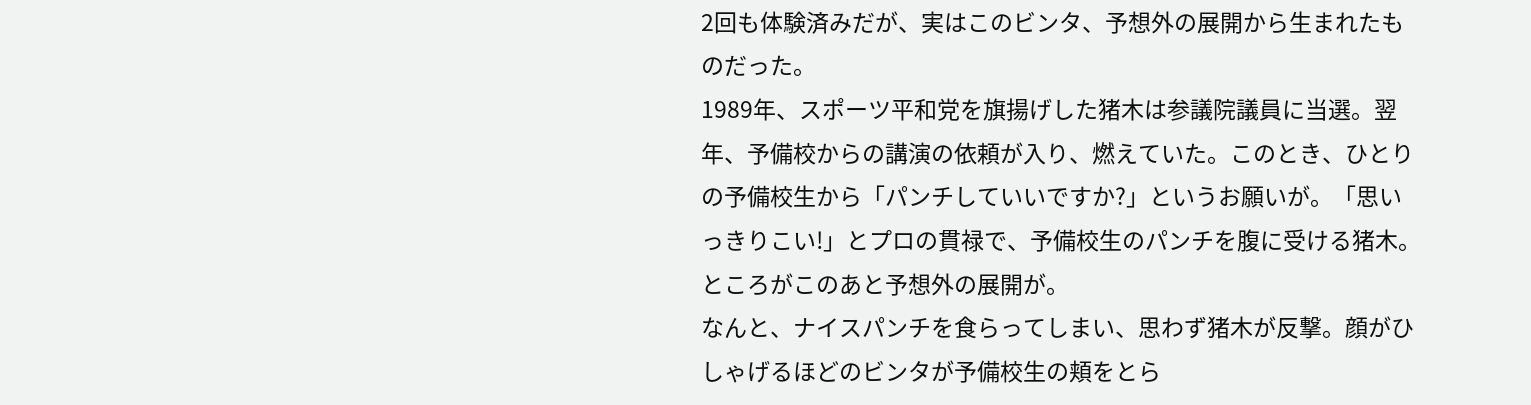2回も体験済みだが、実はこのビンタ、予想外の展開から生まれたものだった。
1989年、スポーツ平和党を旗揚げした猪木は参議院議員に当選。翌年、予備校からの講演の依頼が入り、燃えていた。このとき、ひとりの予備校生から「パンチしていいですか?」というお願いが。「思いっきりこい!」とプロの貫禄で、予備校生のパンチを腹に受ける猪木。ところがこのあと予想外の展開が。
なんと、ナイスパンチを食らってしまい、思わず猪木が反撃。顔がひしゃげるほどのビンタが予備校生の頬をとら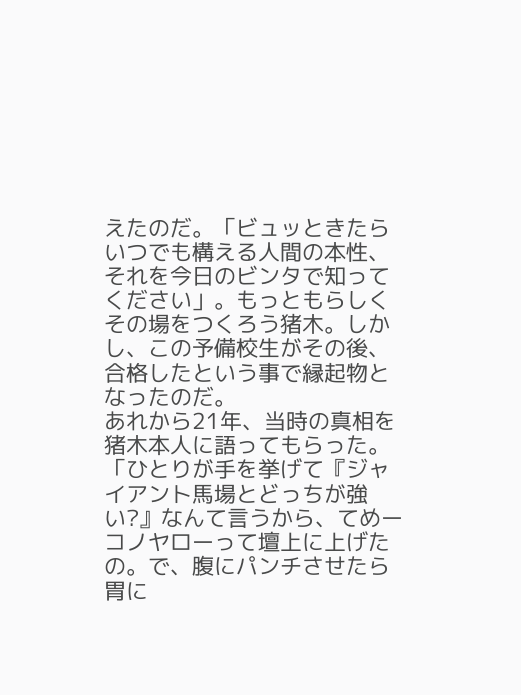えたのだ。「ビュッときたらいつでも構える人間の本性、それを今日のビンタで知ってください」。もっともらしくその場をつくろう猪木。しかし、この予備校生がその後、合格したという事で縁起物となったのだ。
あれから21年、当時の真相を猪木本人に語ってもらった。
「ひとりが手を挙げて『ジャイアント馬場とどっちが強い?』なんて言うから、てめーコノヤローって壇上に上げたの。で、腹にパンチさせたら胃に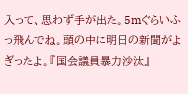入って、思わず手が出た。5mぐらいふっ飛んでね。頭の中に明日の新聞がよぎったよ。『国会議員暴力沙汰』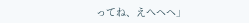ってね、えへヘヘ」